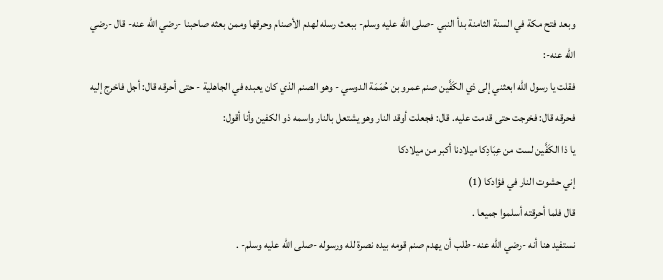وبعد فتح مكة في السنة الثامنة بدأ النبي -صلى الله عليه وسلم- ببعث رسله لهدم الأصنام وحرقها وممن بعثه صاحبنا -رضي الله عنه- قال -رضي الله عنه-:
فقلت يا رسول الله ابعثني إلى ذي الكَفَّين صنم عمرو بن حُمَمَة الدوسي - وهو الصنم الذي كان يعبده في الجاهلية - حتى أحرقه قال: أجل فاخرج إليه فحرقه قال: فخرجت حتى قدمت عليه. قال: فجعلت أوقد النار وهو يشتعل بالنار واسمه ذو الكفين وأنا أقول:
يا ذا الكَفَّين لست من عِبَادِكا ميلادنا أكبر من ميلادكا
إني حشوت النار في فؤادكا (1)
قال فلما أحرقته أسلموا جميعا .
نستفيد هنا أنه -رضي الله عنه- طلب أن يهدم صنم قومه بيده نصرة لله ورسوله -صلى الله عليه وسلم- .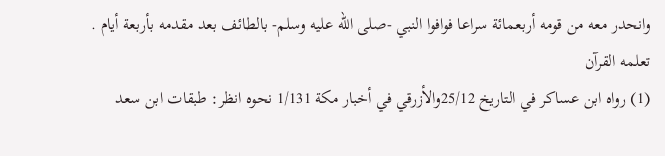وانحدر معه من قومه أربعمائة سراعا فوافوا النبي -صلى الله عليه وسلم- بالطائف بعد مقدمه بأربعة أيام .
تعلمه القرآن
(1) رواه ابن عساكر في التاريخ 25/12والأزرقي في أخبار مكة 1/131 نحوه انظر: طبقات ابن سعد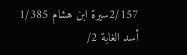2/157سيرة ابن هشام 1/385 أسد الغابة 2/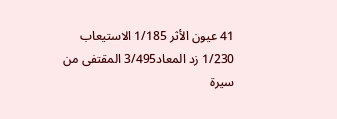41 عيون الأثر 1/185 الاستيعاب 1/230 زد المعاد3/495 المقتفى من سيرة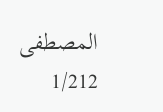المصطفى 1/212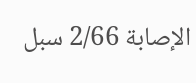الإصابة 2/66 سبل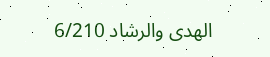الهدى والرشاد 6/210